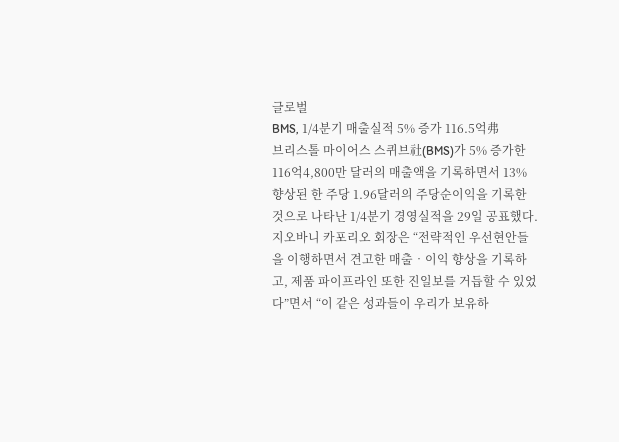글로벌
BMS, 1/4분기 매출실적 5% 증가 116.5억弗
브리스톨 마이어스 스퀴브社(BMS)가 5% 증가한 116억4,800만 달러의 매출액을 기록하면서 13% 향상된 한 주당 1.96달러의 주당순이익을 기록한 것으로 나타난 1/4분기 경영실적을 29일 공표했다.
지오바니 카포리오 회장은 “전략적인 우선현안들을 이행하면서 견고한 매출‧이익 향상을 기록하고, 제품 파이프라인 또한 진일보를 거듭할 수 있었다”면서 “이 같은 성과들이 우리가 보유하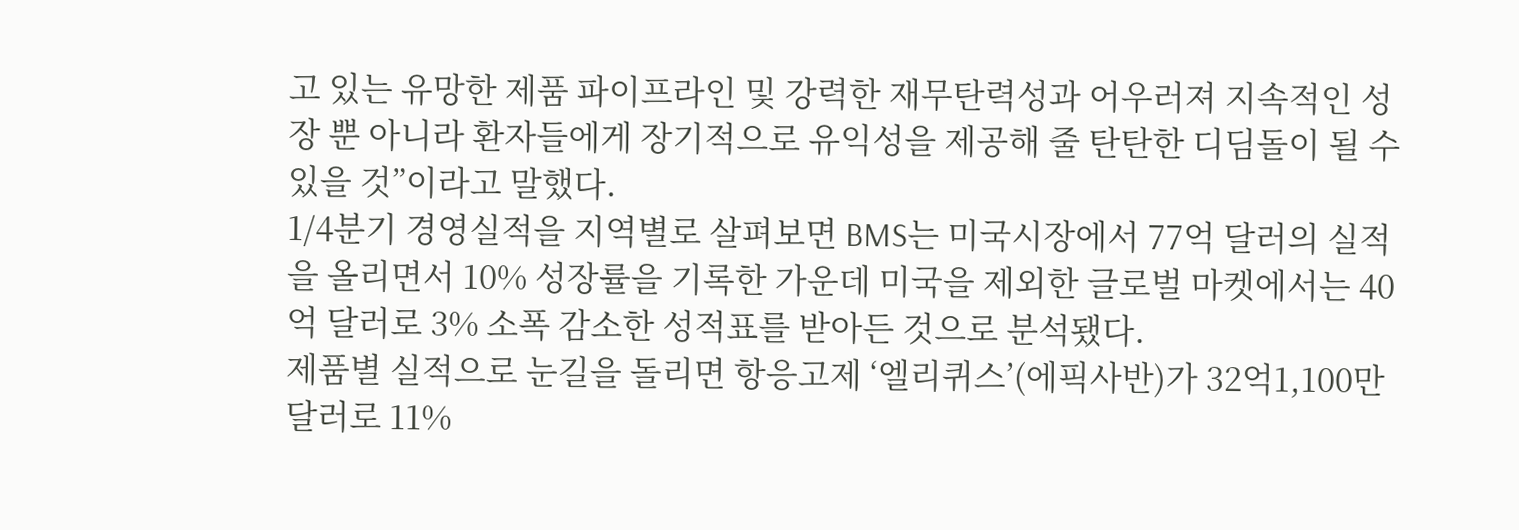고 있는 유망한 제품 파이프라인 및 강력한 재무탄력성과 어우러져 지속적인 성장 뿐 아니라 환자들에게 장기적으로 유익성을 제공해 줄 탄탄한 디딤돌이 될 수 있을 것”이라고 말했다.
1/4분기 경영실적을 지역별로 살펴보면 BMS는 미국시장에서 77억 달러의 실적을 올리면서 10% 성장률을 기록한 가운데 미국을 제외한 글로벌 마켓에서는 40억 달러로 3% 소폭 감소한 성적표를 받아든 것으로 분석됐다.
제품별 실적으로 눈길을 돌리면 항응고제 ‘엘리퀴스’(에픽사반)가 32억1,100만 달러로 11%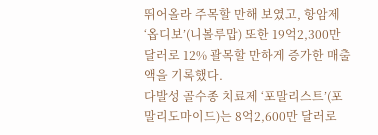뛰어올라 주목할 만해 보였고, 항암제 ‘옵디보’(니볼루맙) 또한 19억2,300만 달러로 12% 괄목할 만하게 증가한 매출액을 기록했다.
다발성 골수종 치료제 ‘포말리스트’(포말리도마이드)는 8억2,600만 달러로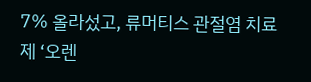7% 올라섰고, 류머티스 관절염 치료제 ‘오렌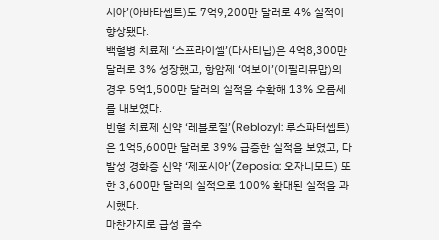시아’(아바타셉트)도 7억9,200만 달러로 4% 실적이 향상됐다.
백혈병 치료제 ‘스프라이셀’(다사티닙)은 4억8,300만 달러로 3% 성장했고, 항암제 ‘여보이’(이필리뮤맙)의 경우 5억1,500만 달러의 실적을 수확해 13% 오름세를 내보였다.
빈혈 치료제 신약 ‘레블로질’(Reblozyl: 루스파터셉트)은 1억5,600만 달러로 39% 급증한 실적을 보였고, 다발성 경화증 신약 ‘제포시아’(Zeposia: 오자니모드) 또한 3,600만 달러의 실적으로 100% 확대된 실적을 과시했다.
마찬가지로 급성 골수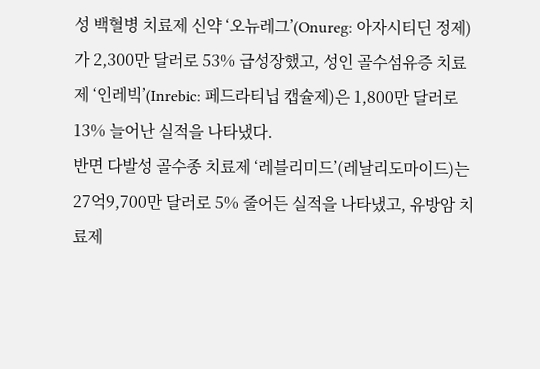성 백혈병 치료제 신약 ‘오뉴레그’(Onureg: 아자시티딘 정제)가 2,300만 달러로 53% 급성장했고, 성인 골수섬유증 치료제 ‘인레빅’(Inrebic: 페드라티닙 캡슐제)은 1,800만 달러로 13% 늘어난 실적을 나타냈다.
반면 다발성 골수종 치료제 ‘레블리미드’(레날리도마이드)는 27억9,700만 달러로 5% 줄어든 실적을 나타냈고, 유방암 치료제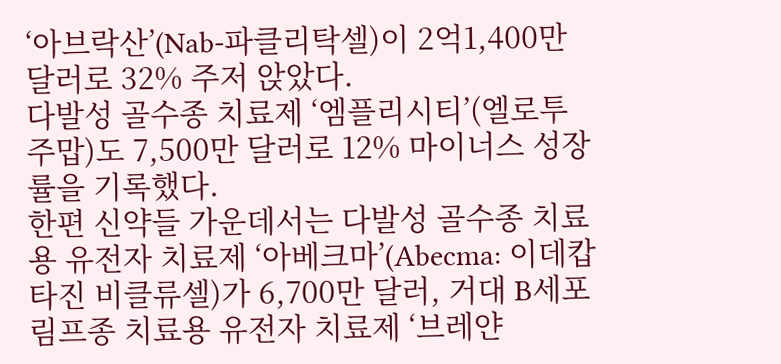‘아브락산’(Nab-파클리탁셀)이 2억1,400만 달러로 32% 주저 앉았다.
다발성 골수종 치료제 ‘엠플리시티’(엘로투주맙)도 7,500만 달러로 12% 마이너스 성장률을 기록했다.
한편 신약들 가운데서는 다발성 골수종 치료용 유전자 치료제 ‘아베크마’(Abecma: 이데캅타진 비클류셀)가 6,700만 달러, 거대 B세포 림프종 치료용 유전자 치료제 ‘브레얀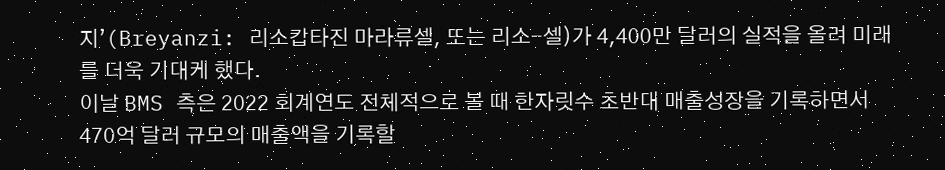지’(Breyanzi: 리소캅타진 마라류셀, 또는 리소-셀)가 4,400만 달러의 실적을 올려 미래를 더욱 기대케 했다.
이날 BMS 측은 2022 회계연도 전체적으로 볼 때 한자릿수 초반대 매출성장을 기록하면서 470억 달러 규모의 매출액을 기록할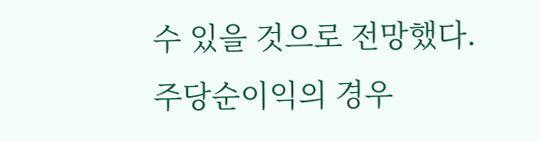수 있을 것으로 전망했다.
주당순이익의 경우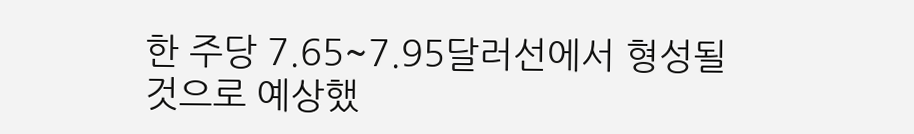한 주당 7.65~7.95달러선에서 형성될 것으로 예상했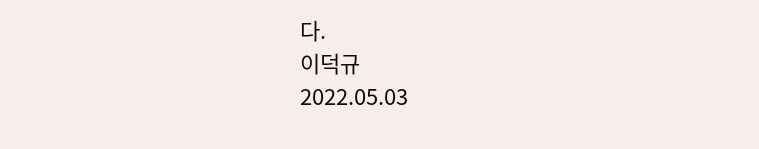다.
이덕규
2022.05.03